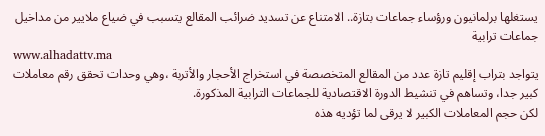يستغلها برلمانيون ورؤساء جماعات بتازة.. الامتناع عن تسديد ضرائب المقالع يتسبب في ضياع ملايير من مداخيل جماعات ترابية
www.alhadattv.ma
يتواجد بتراب إقليم تازة عدد من المقالع المتخصصة في استخراج الأحجار والأتربة ،وهي وحدات تحقق رقم معاملات كبير جدا، وتساهم في تنشيط الدورة الاقتصادية للجماعات الترابية المذكورة.
لكن حجم المعاملات الكبير لا يرقى لما تؤديه هذه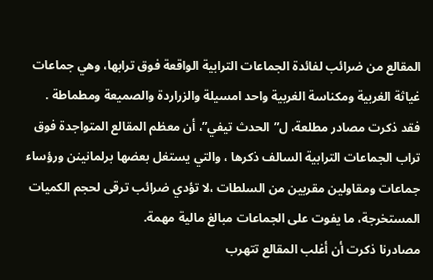المقالع من ضرائب لفائدة الجماعات الترابية الواقعة فوق ترابها، وهي جماعات غياثة الغربية ومكناسة الغربية واحد امسيلة والزراردة والصميعة ومطماطة .
فقد ذكرت مصادر مطلعة، ل”الحدث تيفي”، أن معظم المقالع المتواجدة فوق تراب الجماعات الترابية السالف ذكرها ، والتي يستغل بعضها برلمانينن ورؤساء جماعات ومقاولين مقربين من السلطات ،لا تؤدي ضرائب ترقى لحجم الكميات المستخرجة، ما يفوت على الجماعات مبالغ مالية مهمة.
مصادرنا ذكرت أن أغلب المقالع تتهرب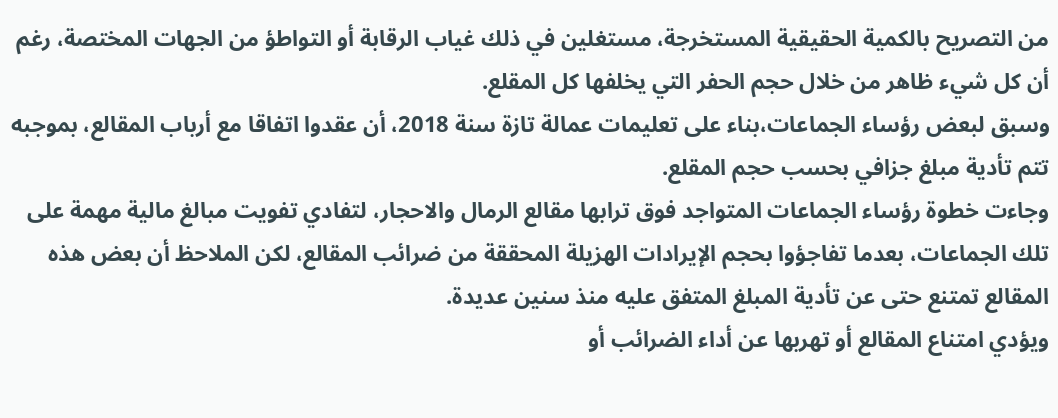من التصريح بالكمية الحقيقية المستخرجة، مستغلين في ذلك غياب الرقابة أو التواطؤ من الجهات المختصة، رغم أن كل شيء ظاهر من خلال حجم الحفر التي يخلفها كل المقلع.
وسبق لبعض رؤساء الجماعات،بناء على تعليمات عمالة تازة سنة 2018، أن عقدوا اتفاقا مع أرباب المقالع، بموجبه تتم تأدية مبلغ جزافي بحسب حجم المقلع.
وجاءت خطوة رؤساء الجماعات المتواجد فوق ترابها مقالع الرمال والاحجار، لتفادي تفويت مبالغ مالية مهمة على تلك الجماعات، بعدما تفاجؤوا بحجم الإيرادات الهزيلة المحققة من ضرائب المقالع، لكن الملاحظ أن بعض هذه المقالع تمتنع حتى عن تأدية المبلغ المتفق عليه منذ سنين عديدة.
ويؤدي امتناع المقالع أو تهربها عن أداء الضرائب أو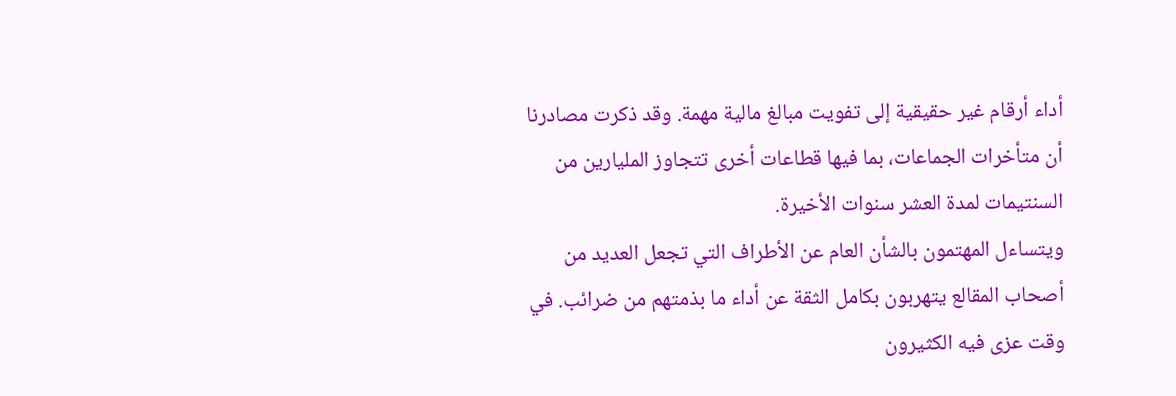أداء أرقام غير حقيقية إلى تفويت مبالغ مالية مهمة. وقد ذكرت مصادرنا أن متأخرات الجماعات، بما فيها قطاعات أخرى تتجاوز المليارين من السنتيمات لمدة العشر سنوات الأخيرة.
ويتساءل المهتمون بالشأن العام عن الأطراف التي تجعل العديد من أصحاب المقالع يتهربون بكامل الثقة عن أداء ما بذمتهم من ضرائب. في وقت عزى فيه الكثيرون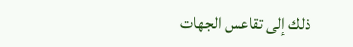ذلك إلى تقاعس الجهات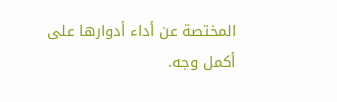المختصة عن أداء أدوارها على أكمل وجه.